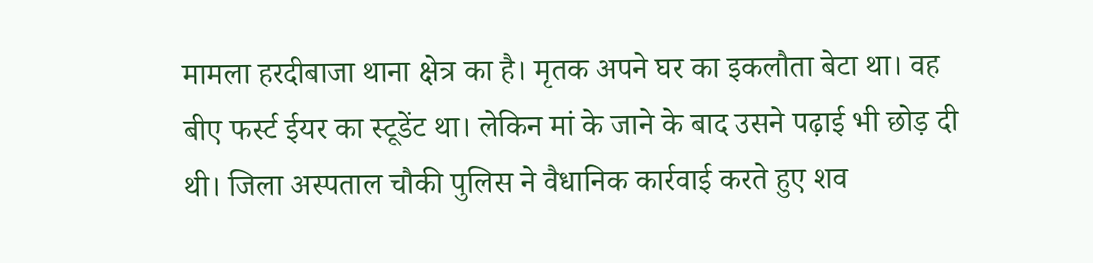मामला हरदीबाजा थाना क्षेत्र का है। मृतक अपने घर का इकलौता बेटा था। वह बीए फर्स्ट ईयर का स्टूडेंट था। लेकिन मां के जाने के बाद उसने पढ़ाई भी छोड़ दी थी। जिला अस्पताल चौकी पुलिस ने वैधानिक कार्रवाई करते हुए शव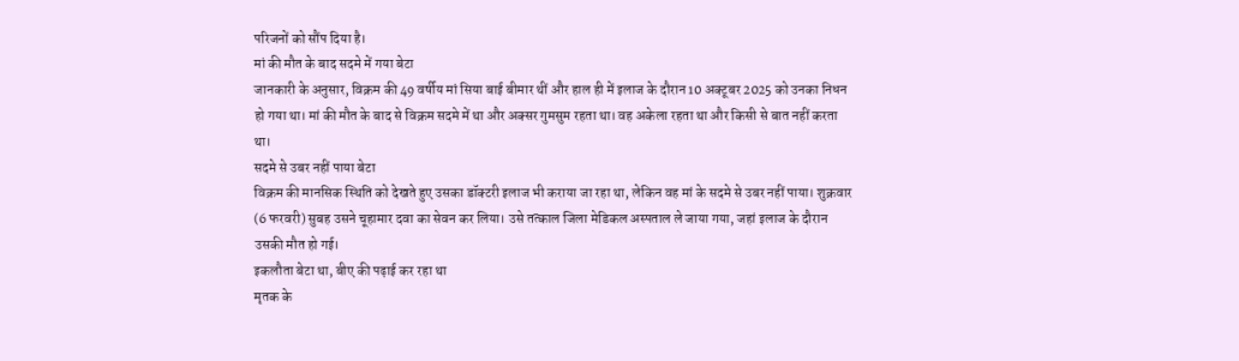परिजनों को सौंप दिया है।
मां की मौत के बाद सदमे में गया बेटा
जानकारी के अनुसार, विक्रम की 49 वर्षीय मां सिया बाई बीमार थीं और हाल ही में इलाज के दौरान 10 अक्टूबर 2025 को उनका निधन हो गया था। मां की मौत के बाद से विक्रम सदमे में था और अक्सर गुमसुम रहता था। वह अकेला रहता था और किसी से बात नहीं करता था।
सदमे से उबर नहीं पाया बेटा
विक्रम की मानसिक स्थिति को देखते हुए उसका डॉक्टरी इलाज भी कराया जा रहा था, लेकिन वह मां के सदमे से उबर नहीं पाया। शुक्रवार (6 फरवरी) सुबह उसने चूहामार दवा का सेवन कर लिया। उसे तत्काल जिला मेडिकल अस्पताल ले जाया गया, जहां इलाज के दौरान उसकी मौत हो गई।
इकलौता बेटा था, बीए की पढ़ाई कर रहा था
मृतक के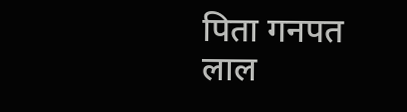पिता गनपत लाल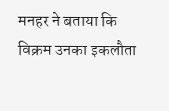मनहर ने बताया कि विक्रम उनका इकलौता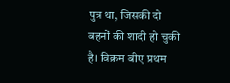पुत्र था, जिसकी दो बहनों की शादी हो चुकी है। विक्रम बीए प्रथम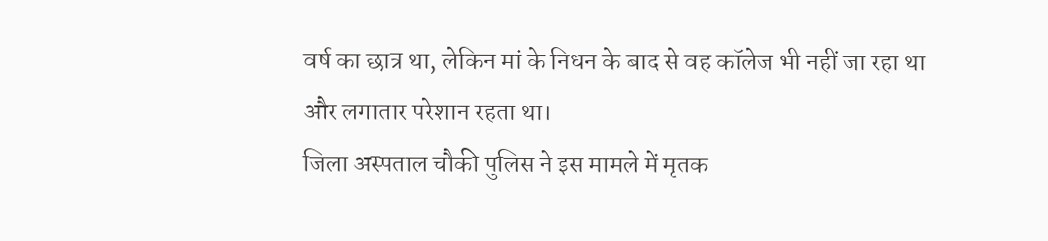वर्ष का छात्र था, लेकिन मां के निधन के बाद से वह कॉलेज भी नहीं जा रहा था और लगातार परेशान रहता था।
जिला अस्पताल चौकी पुलिस ने इस मामले में मृतक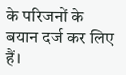के परिजनों के बयान दर्ज कर लिए हैं।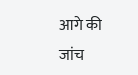आगे की जांच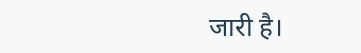जारी है।